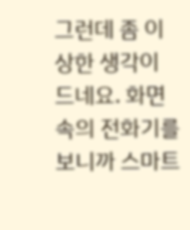그런데 좀 이상한 생각이 드네요. 화면 속의 전화기를 보니까 스마트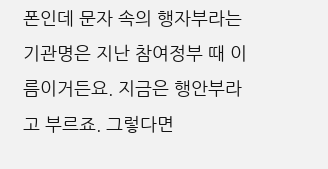폰인데 문자 속의 행자부라는 기관명은 지난 참여정부 때 이름이거든요. 지금은 행안부라고 부르죠. 그렇다면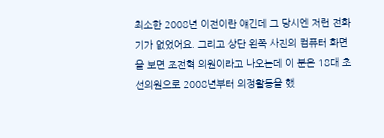최소한 2008년 이전이란 얘긴데 그 당시엔 저런 전화기가 없었어요. 그리고 상단 왼쪽 사진의 컴퓨터 화면을 보면 조전혁 의원이라고 나오는데 이 분은 18대 초선의원으로 2008년부터 의정활동을 했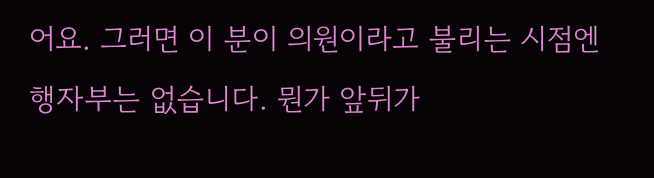어요. 그러면 이 분이 의원이라고 불리는 시점엔 행자부는 없습니다. 뭔가 앞뒤가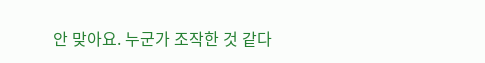안 맞아요. 누군가 조작한 것 같다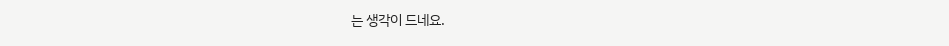는 생각이 드네요.